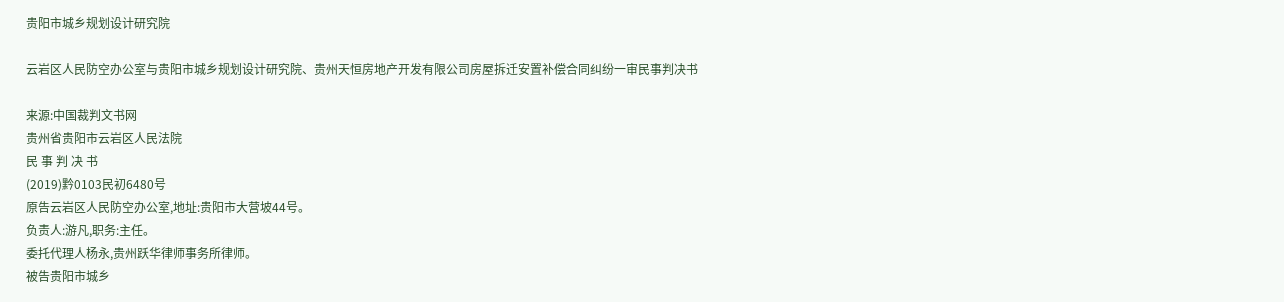贵阳市城乡规划设计研究院

云岩区人民防空办公室与贵阳市城乡规划设计研究院、贵州天恒房地产开发有限公司房屋拆迁安置补偿合同纠纷一审民事判决书

来源:中国裁判文书网
贵州省贵阳市云岩区人民法院
民 事 判 决 书
(2019)黔0103民初6480号
原告云岩区人民防空办公室,地址:贵阳市大营坡44号。
负责人:游凡,职务:主任。
委托代理人杨永,贵州跃华律师事务所律师。
被告贵阳市城乡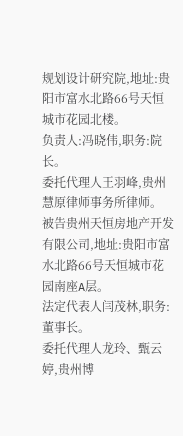规划设计研究院,地址:贵阳市富水北路66号天恒城市花园北楼。
负责人:冯晓伟,职务:院长。
委托代理人王羽峰,贵州慧原律师事务所律师。
被告贵州天恒房地产开发有限公司,地址:贵阳市富水北路66号天恒城市花园南座A层。
法定代表人闫茂林,职务:董事长。
委托代理人龙玲、甄云婷,贵州博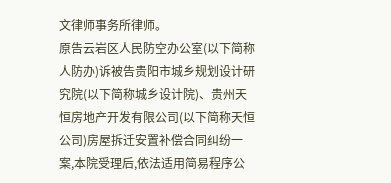文律师事务所律师。
原告云岩区人民防空办公室(以下简称人防办)诉被告贵阳市城乡规划设计研究院(以下简称城乡设计院)、贵州天恒房地产开发有限公司(以下简称天恒公司)房屋拆迁安置补偿合同纠纷一案,本院受理后,依法适用简易程序公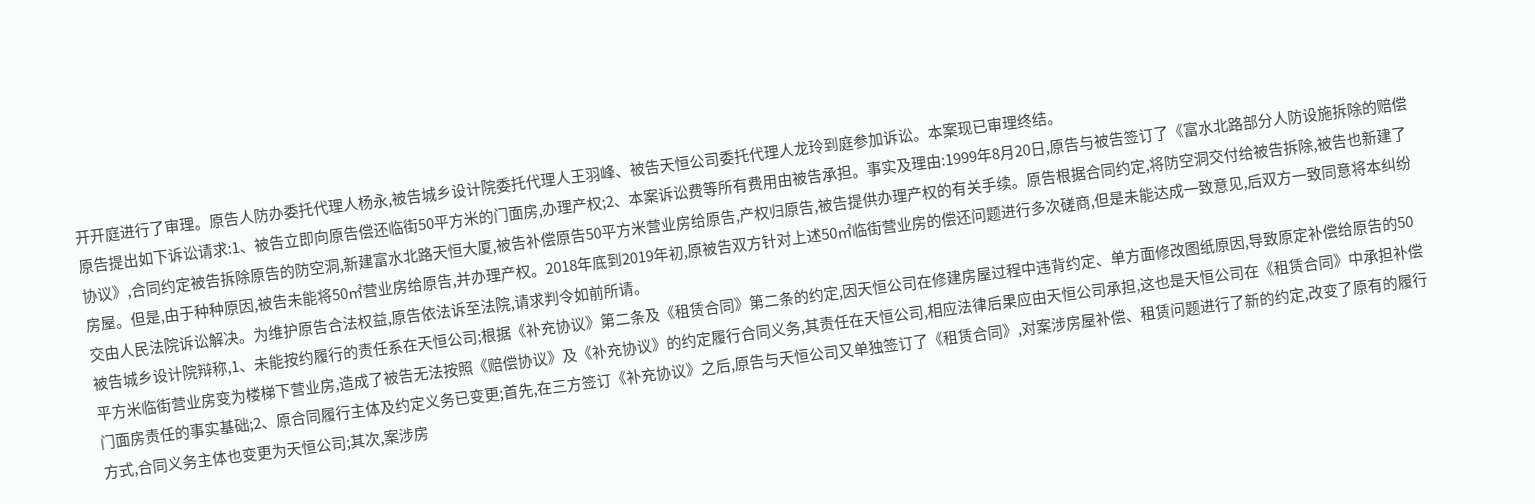开开庭进行了审理。原告人防办委托代理人杨永,被告城乡设计院委托代理人王羽峰、被告天恒公司委托代理人龙玲到庭参加诉讼。本案现已审理终结。
原告提出如下诉讼请求:1、被告立即向原告偿还临街50平方米的门面房,办理产权;2、本案诉讼费等所有费用由被告承担。事实及理由:1999年8月20日,原告与被告签订了《富水北路部分人防设施拆除的赔偿协议》,合同约定被告拆除原告的防空洞,新建富水北路天恒大厦,被告补偿原告50平方米营业房给原告,产权归原告,被告提供办理产权的有关手续。原告根据合同约定,将防空洞交付给被告拆除,被告也新建了房屋。但是,由于种种原因,被告未能将50㎡营业房给原告,并办理产权。2018年底到2019年初,原被告双方针对上述50㎡临街营业房的偿还问题进行多次磋商,但是未能达成一致意见,后双方一致同意将本纠纷交由人民法院诉讼解决。为维护原告合法权益,原告依法诉至法院,请求判令如前所请。
被告城乡设计院辩称,1、未能按约履行的责任系在天恒公司;根据《补充协议》第二条及《租赁合同》第二条的约定,因天恒公司在修建房屋过程中违背约定、单方面修改图纸原因,导致原定补偿给原告的50平方米临街营业房变为楼梯下营业房,造成了被告无法按照《赔偿协议》及《补充协议》的约定履行合同义务,其责任在天恒公司,相应法律后果应由天恒公司承担,这也是天恒公司在《租赁合同》中承担补偿门面房责任的事实基础;2、原合同履行主体及约定义务已变更;首先,在三方签订《补充协议》之后,原告与天恒公司又单独签订了《租赁合同》,对案涉房屋补偿、租赁问题进行了新的约定,改变了原有的履行方式,合同义务主体也变更为天恒公司;其次,案涉房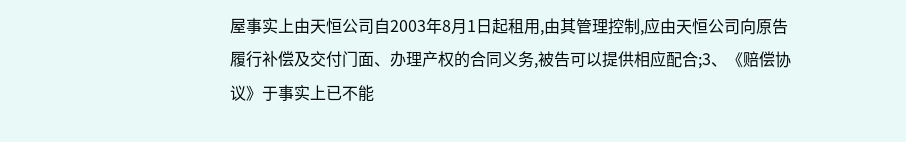屋事实上由天恒公司自2003年8月1日起租用,由其管理控制,应由天恒公司向原告履行补偿及交付门面、办理产权的合同义务,被告可以提供相应配合;3、《赔偿协议》于事实上已不能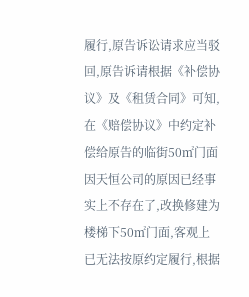履行,原告诉讼请求应当驳回,原告诉请根据《补偿协议》及《租赁合同》可知,在《赔偿协议》中约定补偿给原告的临街50㎡门面因天恒公司的原因已经事实上不存在了,改换修建为楼梯下50㎡门面,客观上已无法按原约定履行,根据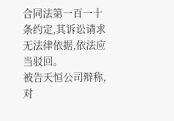合同法第一百一十条约定,其诉讼请求无法律依据,依法应当驳回。
被告天恒公司辩称,对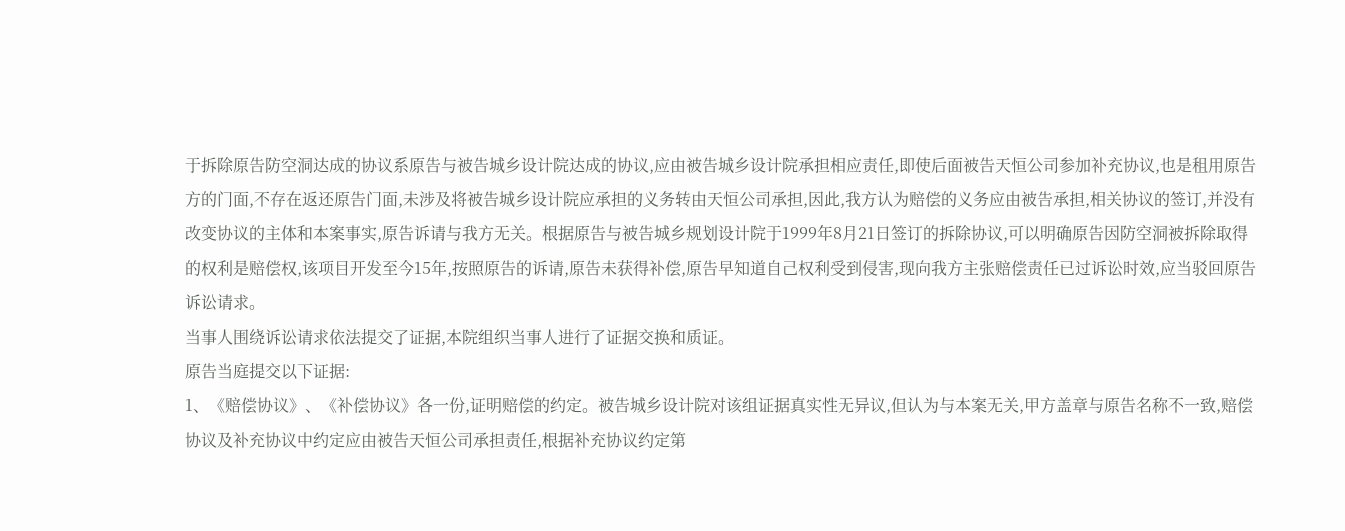于拆除原告防空洞达成的协议系原告与被告城乡设计院达成的协议,应由被告城乡设计院承担相应责任,即使后面被告天恒公司参加补充协议,也是租用原告方的门面,不存在返还原告门面,未涉及将被告城乡设计院应承担的义务转由天恒公司承担,因此,我方认为赔偿的义务应由被告承担,相关协议的签订,并没有改变协议的主体和本案事实,原告诉请与我方无关。根据原告与被告城乡规划设计院于1999年8月21日签订的拆除协议,可以明确原告因防空洞被拆除取得的权利是赔偿权,该项目开发至今15年,按照原告的诉请,原告未获得补偿,原告早知道自己权利受到侵害,现向我方主张赔偿责任已过诉讼时效,应当驳回原告诉讼请求。
当事人围绕诉讼请求依法提交了证据,本院组织当事人进行了证据交换和质证。
原告当庭提交以下证据:
1、《赔偿协议》、《补偿协议》各一份,证明赔偿的约定。被告城乡设计院对该组证据真实性无异议,但认为与本案无关,甲方盖章与原告名称不一致,赔偿协议及补充协议中约定应由被告天恒公司承担责任,根据补充协议约定第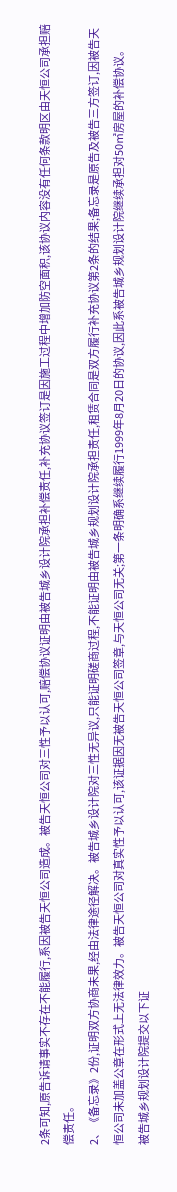2条可知,原告诉请事实不存在不能履行,系因被告天恒公司造成。被告天恒公司对三性予以认可,赔偿协议证明由被告城乡设计院承担补偿责任,补充协议签订是因施工过程中增加防空面积,该协议内容没有任何条款明区由天恒公司承担赔偿责任。
2、《备忘录》2份,证明双方协商未果,经由法律途径解决。被告城乡设计院对三性无异议,只能证明磋商过程,不能证明由被告城乡规划设计院承担责任,租赁合同是双方履行补充协议第2条的结果;备忘录是原告及被告三方签订,因被告天恒公司未加盖公章在形式上无法律效力。被告天恒公司对真实性予以认可,该证据因无被告天恒公司签章,与天恒公司无关;第一条明确系继续履行1999年8月20日的协议,因此系被告城乡规划设计院继续承担对50㎡房屋的补偿协议。
被告城乡规划设计院提交以下证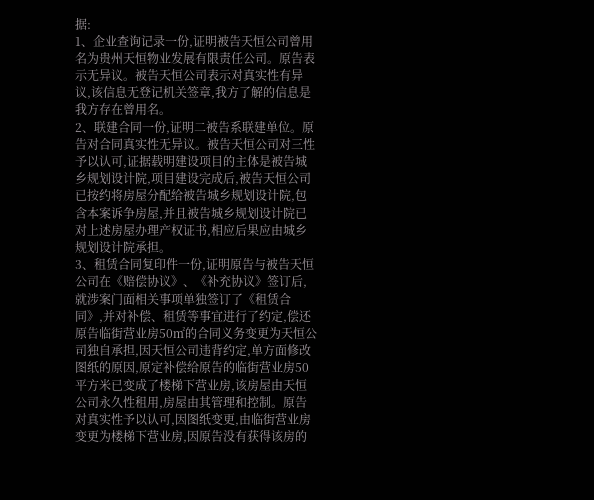据:
1、企业查询记录一份,证明被告天恒公司曾用名为贵州天恒物业发展有限责任公司。原告表示无异议。被告天恒公司表示对真实性有异议,该信息无登记机关签章,我方了解的信息是我方存在曾用名。
2、联建合同一份,证明二被告系联建单位。原告对合同真实性无异议。被告天恒公司对三性予以认可,证据载明建设项目的主体是被告城乡规划设计院,项目建设完成后,被告天恒公司已按约将房屋分配给被告城乡规划设计院,包含本案诉争房屋,并且被告城乡规划设计院已对上述房屋办理产权证书,相应后果应由城乡规划设计院承担。
3、租赁合同复印件一份,证明原告与被告天恒公司在《赔偿协议》、《补充协议》签订后,就涉案门面相关事项单独签订了《租赁合同》,并对补偿、租赁等事宜进行了约定,偿还原告临街营业房50㎡的合同义务变更为天恒公司独自承担,因天恒公司违背约定,单方面修改图纸的原因,原定补偿给原告的临街营业房50平方米已变成了楼梯下营业房,该房屋由天恒公司永久性租用,房屋由其管理和控制。原告对真实性予以认可,因图纸变更,由临街营业房变更为楼梯下营业房,因原告没有获得该房的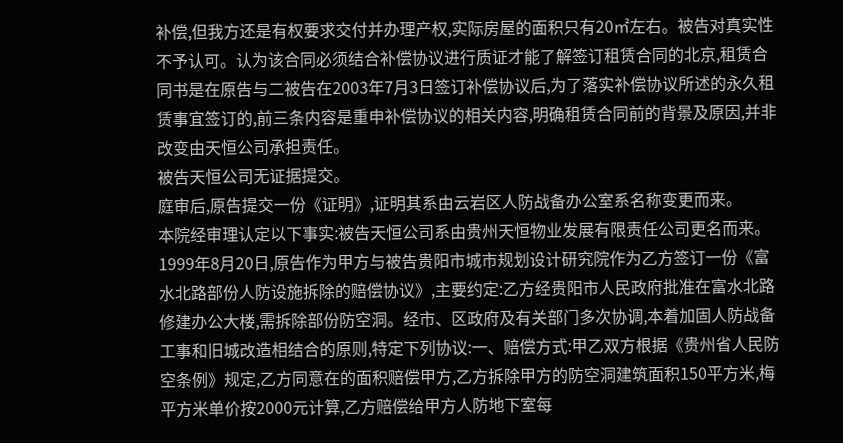补偿,但我方还是有权要求交付并办理产权,实际房屋的面积只有20㎡左右。被告对真实性不予认可。认为该合同必须结合补偿协议进行质证才能了解签订租赁合同的北京,租赁合同书是在原告与二被告在2003年7月3日签订补偿协议后,为了落实补偿协议所述的永久租赁事宜签订的,前三条内容是重申补偿协议的相关内容,明确租赁合同前的背景及原因,并非改变由天恒公司承担责任。
被告天恒公司无证据提交。
庭审后,原告提交一份《证明》,证明其系由云岩区人防战备办公室系名称变更而来。
本院经审理认定以下事实:被告天恒公司系由贵州天恒物业发展有限责任公司更名而来。
1999年8月20日,原告作为甲方与被告贵阳市城市规划设计研究院作为乙方签订一份《富水北路部份人防设施拆除的赔偿协议》,主要约定:乙方经贵阳市人民政府批准在富水北路修建办公大楼,需拆除部份防空洞。经市、区政府及有关部门多次协调,本着加固人防战备工事和旧城改造相结合的原则,特定下列协议:一、赔偿方式:甲乙双方根据《贵州省人民防空条例》规定,乙方同意在的面积赔偿甲方,乙方拆除甲方的防空洞建筑面积150平方米,梅平方米单价按2000元计算,乙方赔偿给甲方人防地下室每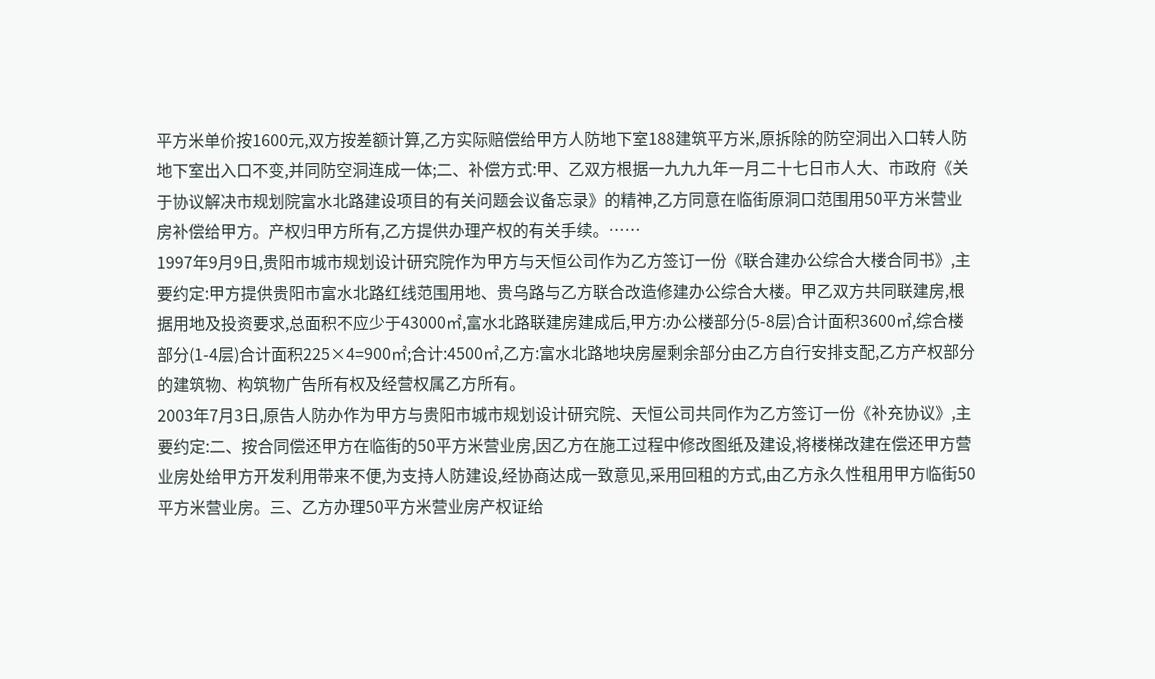平方米单价按1600元,双方按差额计算,乙方实际赔偿给甲方人防地下室188建筑平方米,原拆除的防空洞出入口转人防地下室出入口不变,并同防空洞连成一体;二、补偿方式:甲、乙双方根据一九九九年一月二十七日市人大、市政府《关于协议解决市规划院富水北路建设项目的有关问题会议备忘录》的精神,乙方同意在临街原洞口范围用50平方米营业房补偿给甲方。产权归甲方所有,乙方提供办理产权的有关手续。……
1997年9月9日,贵阳市城市规划设计研究院作为甲方与天恒公司作为乙方签订一份《联合建办公综合大楼合同书》,主要约定:甲方提供贵阳市富水北路红线范围用地、贵乌路与乙方联合改造修建办公综合大楼。甲乙双方共同联建房,根据用地及投资要求,总面积不应少于43000㎡,富水北路联建房建成后,甲方:办公楼部分(5-8层)合计面积3600㎡,综合楼部分(1-4层)合计面积225×4=900㎡;合计:4500㎡,乙方:富水北路地块房屋剩余部分由乙方自行安排支配,乙方产权部分的建筑物、构筑物广告所有权及经营权属乙方所有。
2003年7月3日,原告人防办作为甲方与贵阳市城市规划设计研究院、天恒公司共同作为乙方签订一份《补充协议》,主要约定:二、按合同偿还甲方在临街的50平方米营业房,因乙方在施工过程中修改图纸及建设,将楼梯改建在偿还甲方营业房处给甲方开发利用带来不便,为支持人防建设,经协商达成一致意见,采用回租的方式,由乙方永久性租用甲方临街50平方米营业房。三、乙方办理50平方米营业房产权证给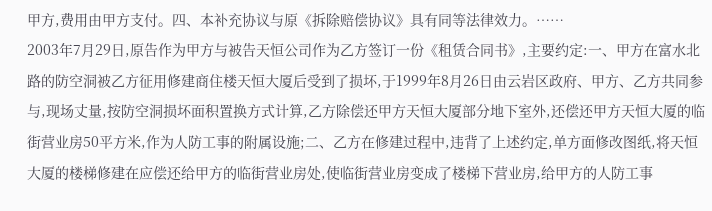甲方,费用由甲方支付。四、本补充协议与原《拆除赔偿协议》具有同等法律效力。……
2003年7月29日,原告作为甲方与被告天恒公司作为乙方签订一份《租赁合同书》,主要约定:一、甲方在富水北路的防空洞被乙方征用修建商住楼天恒大厦后受到了损坏,于1999年8月26日由云岩区政府、甲方、乙方共同参与,现场丈量,按防空洞损坏面积置换方式计算,乙方除偿还甲方天恒大厦部分地下室外,还偿还甲方天恒大厦的临街营业房50平方米,作为人防工事的附属设施;二、乙方在修建过程中,违背了上述约定,单方面修改图纸,将天恒大厦的楼梯修建在应偿还给甲方的临街营业房处,使临街营业房变成了楼梯下营业房,给甲方的人防工事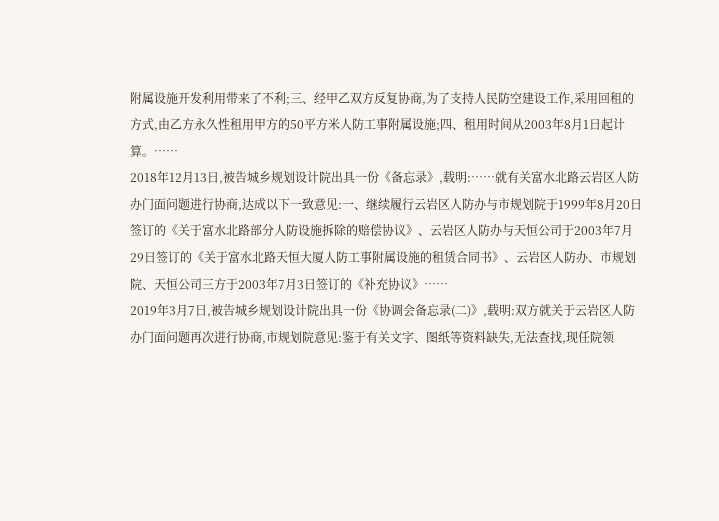附属设施开发利用带来了不利;三、经甲乙双方反复协商,为了支持人民防空建设工作,采用回租的方式,由乙方永久性租用甲方的50平方米人防工事附属设施;四、租用时间从2003年8月1日起计算。……
2018年12月13日,被告城乡规划设计院出具一份《备忘录》,载明:……就有关富水北路云岩区人防办门面问题进行协商,达成以下一致意见:一、继续履行云岩区人防办与市规划院于1999年8月20日签订的《关于富水北路部分人防设施拆除的赔偿协议》、云岩区人防办与天恒公司于2003年7月29日签订的《关于富水北路天恒大厦人防工事附属设施的租赁合同书》、云岩区人防办、市规划院、天恒公司三方于2003年7月3日签订的《补充协议》……
2019年3月7日,被告城乡规划设计院出具一份《协调会备忘录(二)》,载明:双方就关于云岩区人防办门面问题再次进行协商,市规划院意见:鉴于有关文字、图纸等资料缺失,无法查找,现任院领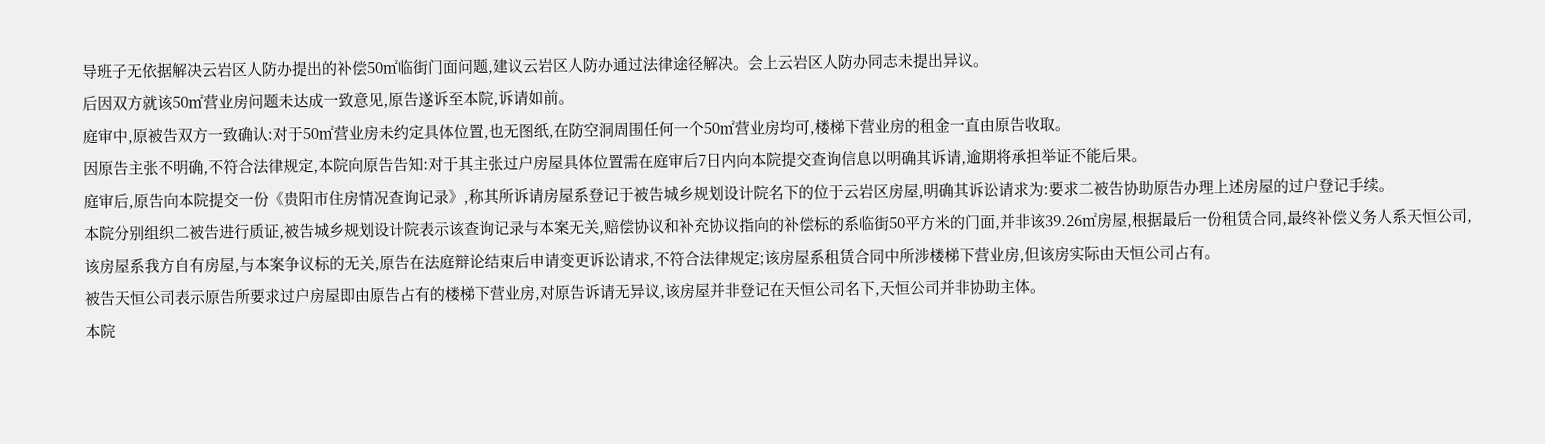导班子无依据解决云岩区人防办提出的补偿50㎡临街门面问题,建议云岩区人防办通过法律途径解决。会上云岩区人防办同志未提出异议。
后因双方就该50㎡营业房问题未达成一致意见,原告遂诉至本院,诉请如前。
庭审中,原被告双方一致确认:对于50㎡营业房未约定具体位置,也无图纸,在防空洞周围任何一个50㎡营业房均可,楼梯下营业房的租金一直由原告收取。
因原告主张不明确,不符合法律规定,本院向原告告知:对于其主张过户房屋具体位置需在庭审后7日内向本院提交查询信息以明确其诉请,逾期将承担举证不能后果。
庭审后,原告向本院提交一份《贵阳市住房情况查询记录》,称其所诉请房屋系登记于被告城乡规划设计院名下的位于云岩区房屋,明确其诉讼请求为:要求二被告协助原告办理上述房屋的过户登记手续。
本院分别组织二被告进行质证,被告城乡规划设计院表示该查询记录与本案无关,赔偿协议和补充协议指向的补偿标的系临街50平方米的门面,并非该39.26㎡房屋,根据最后一份租赁合同,最终补偿义务人系天恒公司,该房屋系我方自有房屋,与本案争议标的无关,原告在法庭辩论结束后申请变更诉讼请求,不符合法律规定;该房屋系租赁合同中所涉楼梯下营业房,但该房实际由天恒公司占有。
被告天恒公司表示原告所要求过户房屋即由原告占有的楼梯下营业房,对原告诉请无异议,该房屋并非登记在天恒公司名下,天恒公司并非协助主体。
本院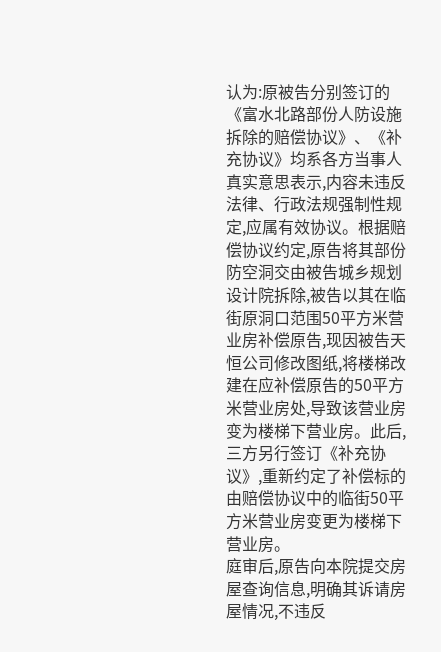认为:原被告分别签订的《富水北路部份人防设施拆除的赔偿协议》、《补充协议》均系各方当事人真实意思表示,内容未违反法律、行政法规强制性规定,应属有效协议。根据赔偿协议约定,原告将其部份防空洞交由被告城乡规划设计院拆除,被告以其在临街原洞口范围50平方米营业房补偿原告,现因被告天恒公司修改图纸,将楼梯改建在应补偿原告的50平方米营业房处,导致该营业房变为楼梯下营业房。此后,三方另行签订《补充协议》,重新约定了补偿标的由赔偿协议中的临街50平方米营业房变更为楼梯下营业房。
庭审后,原告向本院提交房屋查询信息,明确其诉请房屋情况,不违反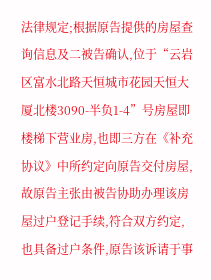法律规定;根据原告提供的房屋查询信息及二被告确认,位于“云岩区富水北路天恒城市花园天恒大厦北楼3090-半负1-4”号房屋即楼梯下营业房,也即三方在《补充协议》中所约定向原告交付房屋,故原告主张由被告协助办理该房屋过户登记手续,符合双方约定,也具备过户条件,原告该诉请于事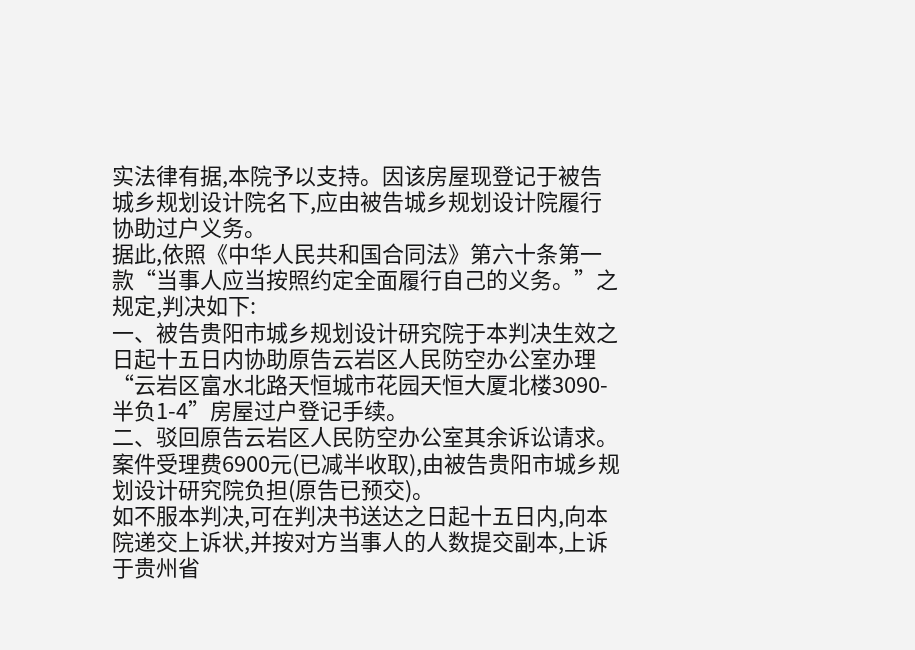实法律有据,本院予以支持。因该房屋现登记于被告城乡规划设计院名下,应由被告城乡规划设计院履行协助过户义务。
据此,依照《中华人民共和国合同法》第六十条第一款“当事人应当按照约定全面履行自己的义务。”之规定,判决如下:
一、被告贵阳市城乡规划设计研究院于本判决生效之日起十五日内协助原告云岩区人民防空办公室办理“云岩区富水北路天恒城市花园天恒大厦北楼3090-半负1-4”房屋过户登记手续。
二、驳回原告云岩区人民防空办公室其余诉讼请求。
案件受理费6900元(已减半收取),由被告贵阳市城乡规划设计研究院负担(原告已预交)。
如不服本判决,可在判决书送达之日起十五日内,向本院递交上诉状,并按对方当事人的人数提交副本,上诉于贵州省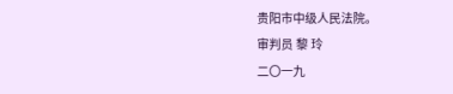贵阳市中级人民法院。
审判员 黎 玲
二〇一九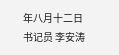年八月十二日
书记员 李安涛